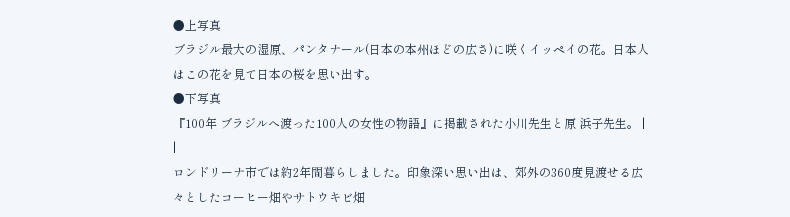●上写真
ブラジル最大の湿原、パンタナール(日本の本州ほどの広さ)に咲くイッペイの花。日本人はこの花を見て日本の桜を思い出す。
●下写真
『100年 ブラジルへ渡った100人の女性の物語』に掲載された小川先生と原 浜子先生。 |
|
ロンドリーナ市では約2年間暮らしました。印象深い思い出は、郊外の360度見渡せる広々としたコーヒー畑やサトウキビ畑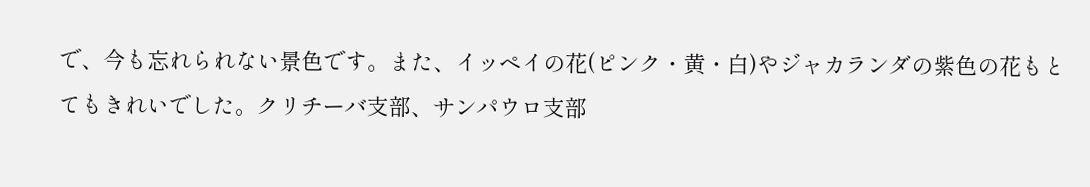で、今も忘れられない景色です。また、イッペイの花(ピンク・黄・白)やジャカランダの紫色の花もとてもきれいでした。クリチーバ支部、サンパウロ支部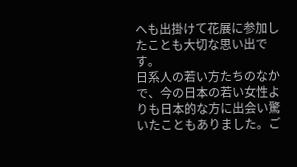へも出掛けて花展に参加したことも大切な思い出です。
日系人の若い方たちのなかで、今の日本の若い女性よりも日本的な方に出会い驚いたこともありました。ご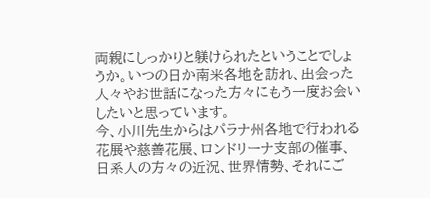両親にしっかりと躾けられたということでしょうか。いつの日か南米各地を訪れ、出会った人々やお世話になった方々にもう一度お会いしたいと思っています。
今、小川先生からはパラナ州各地で行われる花展や慈善花展、ロンドリーナ支部の催事、日系人の方々の近況、世界情勢、それにご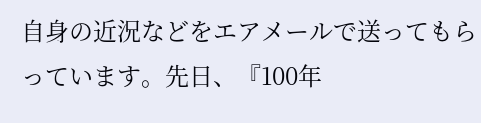自身の近況などをエアメールで送ってもらっています。先日、『100年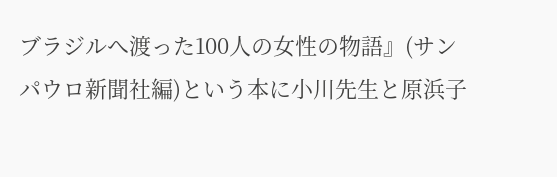ブラジルへ渡った100人の女性の物語』(サンパウロ新聞社編)という本に小川先生と原浜子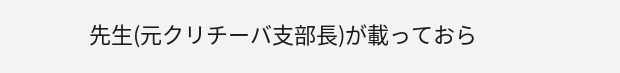先生(元クリチーバ支部長)が載っておら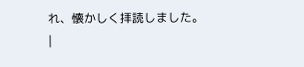れ、懐かしく拝読しました。
|